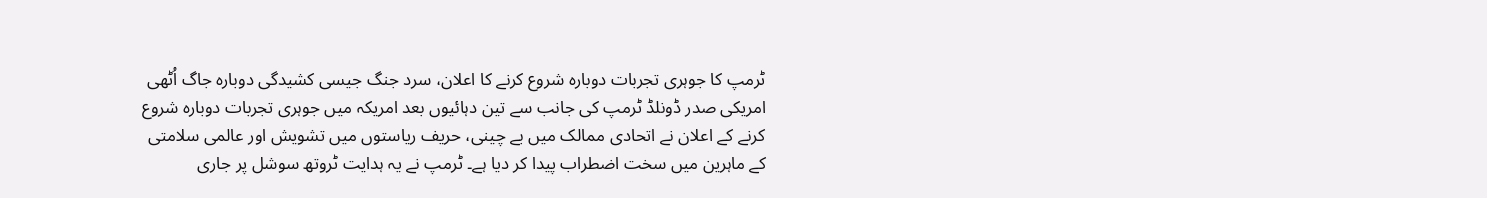ٹرمپ کا جوہری تجربات دوبارہ شروع کرنے کا اعلان، سرد جنگ جیسی کشیدگی دوبارہ جاگ اُٹھی
امریکی صدر ڈونلڈ ٹرمپ کی جانب سے تین دہائیوں بعد امریکہ میں جوہری تجربات دوبارہ شروع کرنے کے اعلان نے اتحادی ممالک میں بے چینی، حریف ریاستوں میں تشویش اور عالمی سلامتی کے ماہرین میں سخت اضطراب پیدا کر دیا ہے۔ ٹرمپ نے یہ ہدایت ٹروتھ سوشل پر جاری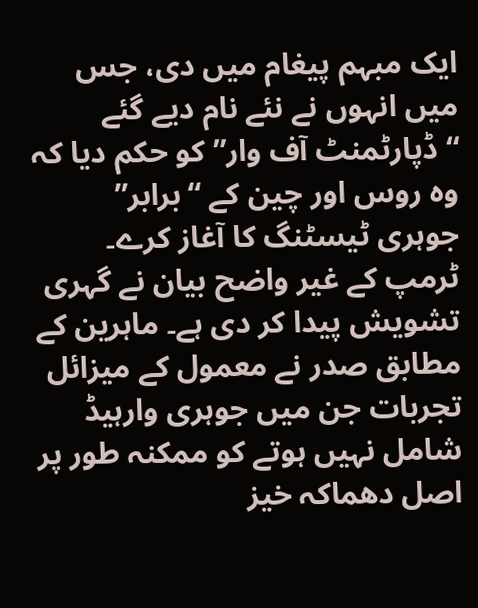ایک مبہم پیغام میں دی، جس میں انہوں نے نئے نام دیے گئے “ڈپارٹمنٹ آف وار” کو حکم دیا کہ وہ روس اور چین کے “برابر” جوہری ٹیسٹنگ کا آغاز کرے۔
ٹرمپ کے غیر واضح بیان نے گہری تشویش پیدا کر دی ہے۔ ماہرین کے مطابق صدر نے معمول کے میزائل تجربات جن میں جوہری وارہیڈ شامل نہیں ہوتے کو ممکنہ طور پر اصل دھماکہ خیز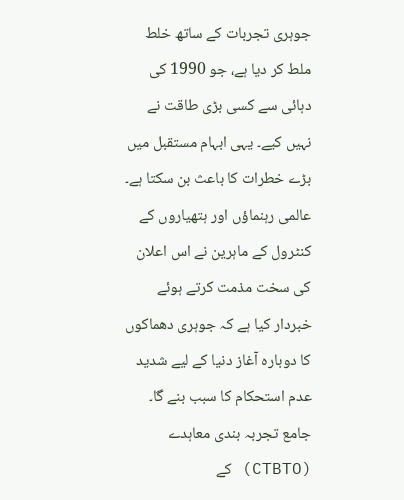جوہری تجربات کے ساتھ خلط ملط کر دیا ہے، جو 1990 کی دہائی سے کسی بڑی طاقت نے نہیں کیے۔ یہی ابہام مستقبل میں بڑے خطرات کا باعث بن سکتا ہے۔
عالمی رہنماؤں اور ہتھیاروں کے کنٹرول کے ماہرین نے اس اعلان کی سخت مذمت کرتے ہوئے خبردار کیا ہے کہ جوہری دھماکوں کا دوبارہ آغاز دنیا کے لیے شدید عدم استحکام کا سبب بنے گا۔ جامع تجربہ بندی معاہدے (CTBTO) کے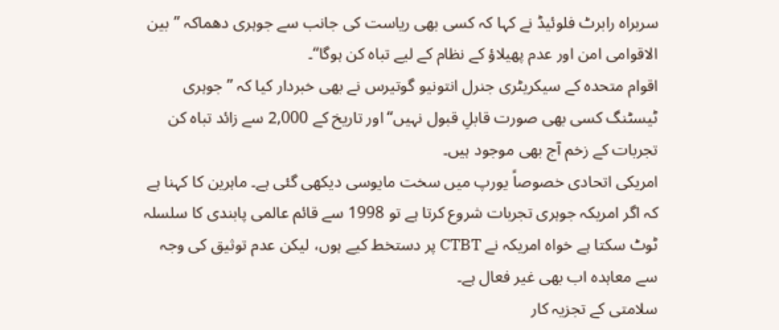سربراہ رابرٹ فلوئیڈ نے کہا کہ کسی بھی ریاست کی جانب سے جوہری دھماکہ ’’بین الاقوامی امن اور عدم پھیلاؤ کے نظام کے لیے تباہ کن ہوگا‘‘۔
اقوام متحدہ کے سیکریٹری جنرل انتونیو گوتیرس نے بھی خبردار کیا کہ ’’جوہری ٹیسٹنگ کسی بھی صورت قابلِ قبول نہیں‘‘ اور تاریخ کے 2,000 سے زائد تباہ کن تجربات کے زخم آج بھی موجود ہیں۔
امریکی اتحادی خصوصاً یورپ میں سخت مایوسی دیکھی گئی ہے۔ ماہرین کا کہنا ہے کہ اگر امریکہ جوہری تجربات شروع کرتا ہے تو 1998 سے قائم عالمی پابندی کا سلسلہ ٹوٹ سکتا ہے خواہ امریکہ نے CTBT پر دستخط کیے ہوں، لیکن عدم توثیق کی وجہ سے معاہدہ اب بھی غیر فعال ہے۔
سلامتی کے تجزیہ کار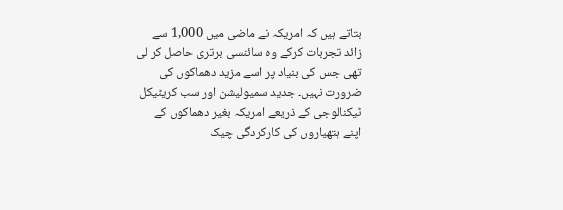بتاتے ہیں کہ امریکہ نے ماضی میں 1,000 سے زائد تجربات کرکے وہ سائنسی برتری حاصل کر لی تھی جس کی بنیاد پر اسے مزید دھماکوں کی ضرورت نہیں۔ جدید سمیولیشن اور سب کریٹیکل ٹیکنالوجی کے ذریعے امریکہ بغیر دھماکوں کے اپنے ہتھیاروں کی کارکردگی چیک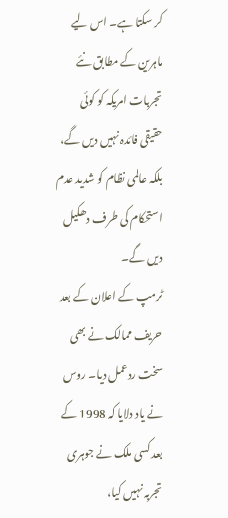کر سکتا ہے۔ اس لیے ماہرین کے مطابق نئے تجربات امریکہ کو کوئی حقیقی فائدہ نہیں دیں گے، بلکہ عالمی نظام کو شدید عدم استحکام کی طرف دھکیل دیں گے۔
ٹرمپ کے اعلان کے بعد حریف ممالک نے بھی سخت ردعمل دیا۔ روس نے یاد دلایا کہ 1998 کے بعد کسی ملک نے جوہری تجربہ نہیں کیا،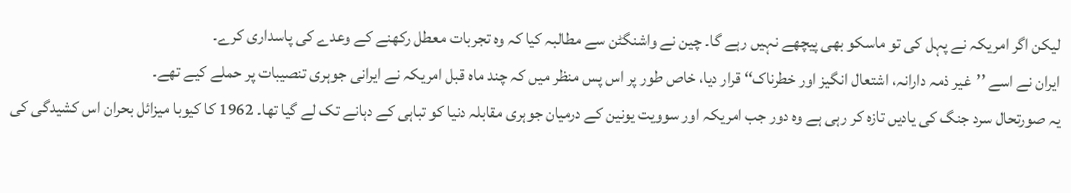لیکن اگر امریکہ نے پہل کی تو ماسکو بھی پیچھے نہیں رہے گا۔ چین نے واشنگٹن سے مطالبہ کیا کہ وہ تجربات معطل رکھنے کے وعدے کی پاسداری کرے۔
ایران نے اسے ’’غیر ذمہ دارانہ، اشتعال انگیز اور خطرناک‘‘ قرار دیا، خاص طور پر اس پس منظر میں کہ چند ماہ قبل امریکہ نے ایرانی جوہری تنصیبات پر حملے کیے تھے۔
یہ صورتحال سرد جنگ کی یادیں تازہ کر رہی ہے وہ دور جب امریکہ اور سوویت یونین کے درمیان جوہری مقابلہ دنیا کو تباہی کے دہانے تک لے گیا تھا۔ 1962 کا کیوبا میزائل بحران اس کشیدگی کی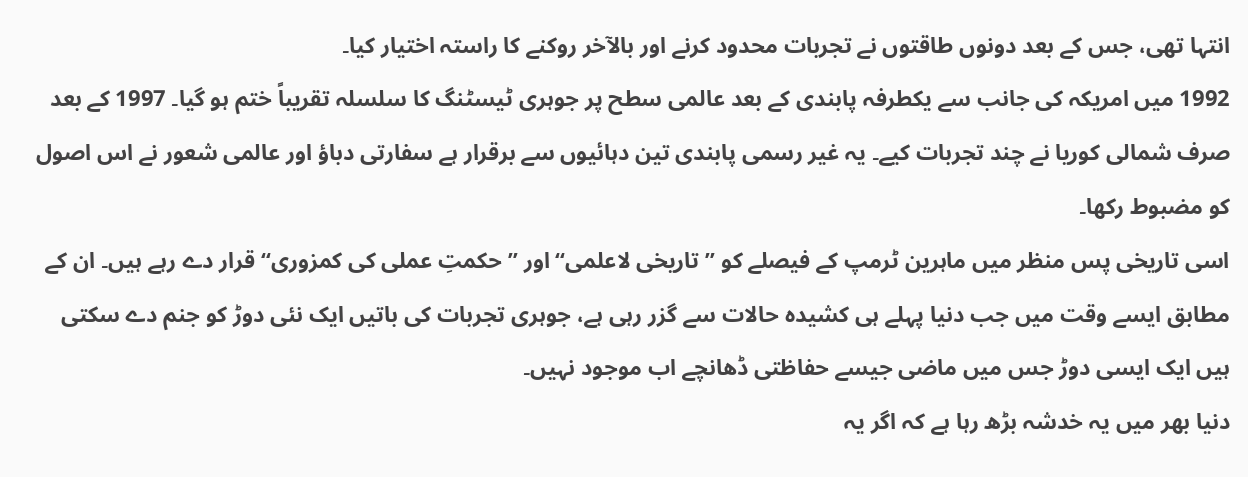انتہا تھی، جس کے بعد دونوں طاقتوں نے تجربات محدود کرنے اور بالآخر روکنے کا راستہ اختیار کیا۔
1992 میں امریکہ کی جانب سے یکطرفہ پابندی کے بعد عالمی سطح پر جوہری ٹیسٹنگ کا سلسلہ تقریباً ختم ہو گیا۔ 1997 کے بعد صرف شمالی کوریا نے چند تجربات کیے۔ یہ غیر رسمی پابندی تین دہائیوں سے برقرار ہے سفارتی دباؤ اور عالمی شعور نے اس اصول کو مضبوط رکھا۔
اسی تاریخی پس منظر میں ماہرین ٹرمپ کے فیصلے کو ’’تاریخی لاعلمی‘‘ اور ’’حکمتِ عملی کی کمزوری‘‘ قرار دے رہے ہیں۔ ان کے مطابق ایسے وقت میں جب دنیا پہلے ہی کشیدہ حالات سے گزر رہی ہے، جوہری تجربات کی باتیں ایک نئی دوڑ کو جنم دے سکتی ہیں ایک ایسی دوڑ جس میں ماضی جیسے حفاظتی ڈھانچے اب موجود نہیں۔
دنیا بھر میں یہ خدشہ بڑھ رہا ہے کہ اگر یہ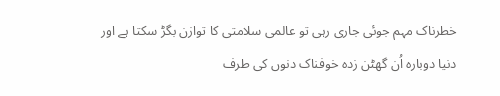خطرناک مہم جوئی جاری رہی تو عالمی سلامتی کا توازن بگڑ سکتا ہے اور دنیا دوبارہ اُن گھٹن زدہ خوفناک دنوں کی طرف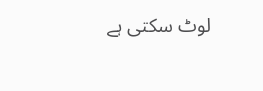لوٹ سکتی ہے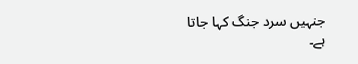جنہیں سرد جنگ کہا جاتا ہے۔